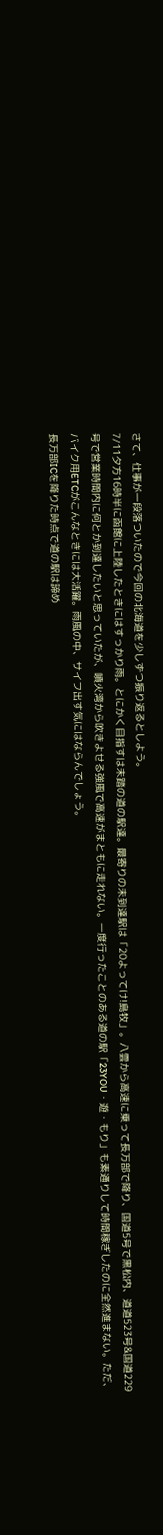さて、仕事が一段落ついたので今回の北海道を少しずつ振り返るとしよう。
7/11夕方16時半に函館に上陸したときにはすっかり雨。とにかく目指すは未踏の道の駅達。最寄りの未到達駅は「20よってけ!島牧」。八雲から高速に乗って長万部で降り、国道5号で黒松内、道道523号&国道229号で営業時間内に何とか到達したいと思っていたが、噴火湾から吹きよせる強風で高速がまともに走れない。一度行ったことのある道の駅「23YOU・遊・もり」も素通りして時間稼ぎしたのに全然進まない。ただ、バイク用ETCがこんなときには大活躍。雨風の中、サイフ出す気にはならんでしょう。
長万部ICを降りた時点で道の駅は諦め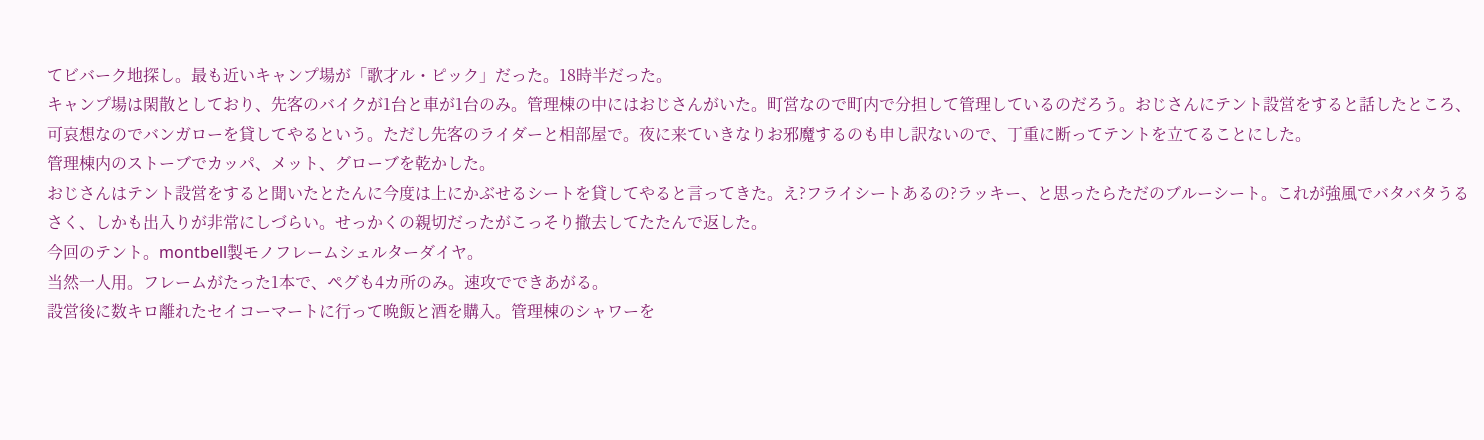てビバーク地探し。最も近いキャンプ場が「歌才ル・ピック」だった。18時半だった。
キャンプ場は閑散としており、先客のバイクが1台と車が1台のみ。管理棟の中にはおじさんがいた。町営なので町内で分担して管理しているのだろう。おじさんにテント設営をすると話したところ、可哀想なのでバンガローを貸してやるという。ただし先客のライダーと相部屋で。夜に来ていきなりお邪魔するのも申し訳ないので、丁重に断ってテントを立てることにした。
管理棟内のストーブでカッパ、メット、グローブを乾かした。
おじさんはテント設営をすると聞いたとたんに今度は上にかぶせるシートを貸してやると言ってきた。え?フライシートあるの?ラッキー、と思ったらただのブルーシート。これが強風でバタバタうるさく、しかも出入りが非常にしづらい。せっかくの親切だったがこっそり撤去してたたんで返した。
今回のテント。montbell製モノフレームシェルターダイヤ。
当然一人用。フレームがたった1本で、ペグも4カ所のみ。速攻でできあがる。
設営後に数キロ離れたセイコーマートに行って晩飯と酒を購入。管理棟のシャワーを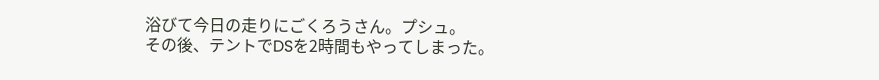浴びて今日の走りにごくろうさん。プシュ。
その後、テントでDSを2時間もやってしまった。